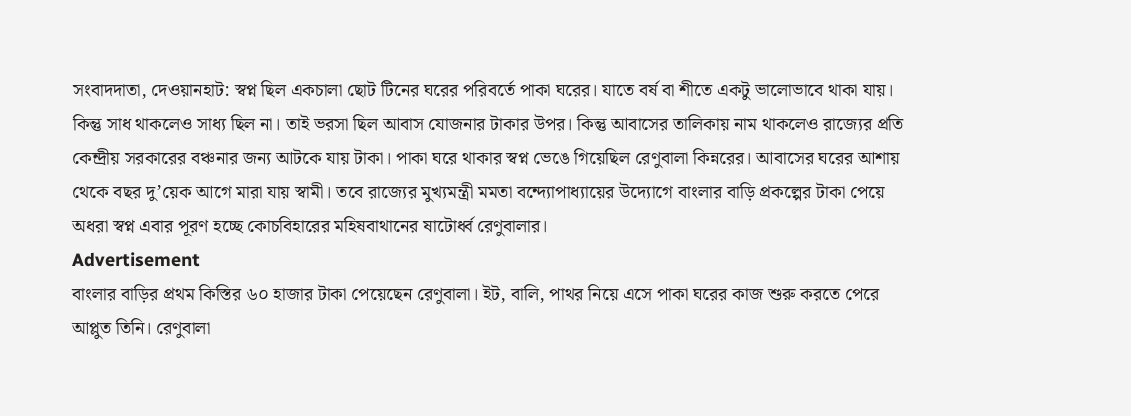সংবাদদাতা, দেওয়ানহাট: স্বপ্ন ছিল একচালা ছোট টিনের ঘরের পরিবর্তে পাকা ঘরের। যাতে বর্ষ বা শীতে একটু ভালোভাবে থাকা যায়। কিন্তু সাধ থাকলেও সাধ্য ছিল না। তাই ভরসা ছিল আবাস যোজনার টাকার উপর। কিন্তু আবাসের তালিকায় নাম থাকলেও রাজ্যের প্রতি কেন্দ্রীয় সরকারের বঞ্চনার জন্য আটকে যায় টাকা। পাকা ঘরে থাকার স্বপ্ন ভেঙে গিয়েছিল রেণুবালা কিন্নরের। আবাসের ঘরের আশায় থেকে বছর দু’য়েক আগে মারা যায় স্বামী। তবে রাজ্যের মুখ্যমন্ত্রী মমতা বন্দ্যোপাধ্যায়ের উদ্যোগে বাংলার বাড়ি প্রকল্পের টাকা পেয়ে অধরা স্বপ্ন এবার পূরণ হচ্ছে কোচবিহারের মহিষবাথানের ষাটোর্ধ্ব রেণুবালার।
Advertisement
বাংলার বাড়ির প্রথম কিস্তির ৬০ হাজার টাকা পেয়েছেন রেণুবালা। ইট, বালি, পাথর নিয়ে এসে পাকা ঘরের কাজ শুরু করতে পেরে আপ্লুত তিনি। রেণুবালা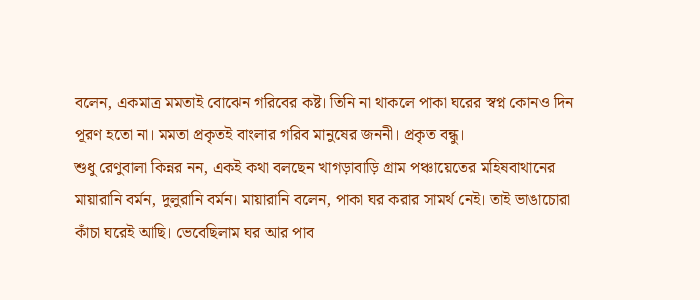বলেন, একমাত্র মমতাই বোঝেন গরিবের কষ্ট। তিনি না থাকলে পাকা ঘরের স্বপ্ন কোনও দিন পূরণ হতো না। মমতা প্রকৃতই বাংলার গরিব মানুষের জননী। প্রকৃত বন্ধু।
শুধু রেণুবালা কিন্নর নন, একই কথা বলছেন খাগড়াবাড়ি গ্রাম পঞ্চায়েতের মহিষবাথানের মায়ারানি বর্মন, দুলুরানি বর্মন। মায়ারানি বলেন, পাকা ঘর করার সামর্থ নেই। তাই ভাঙাচোরা কাঁচা ঘরেই আছি। ভেবেছিলাম ঘর আর পাব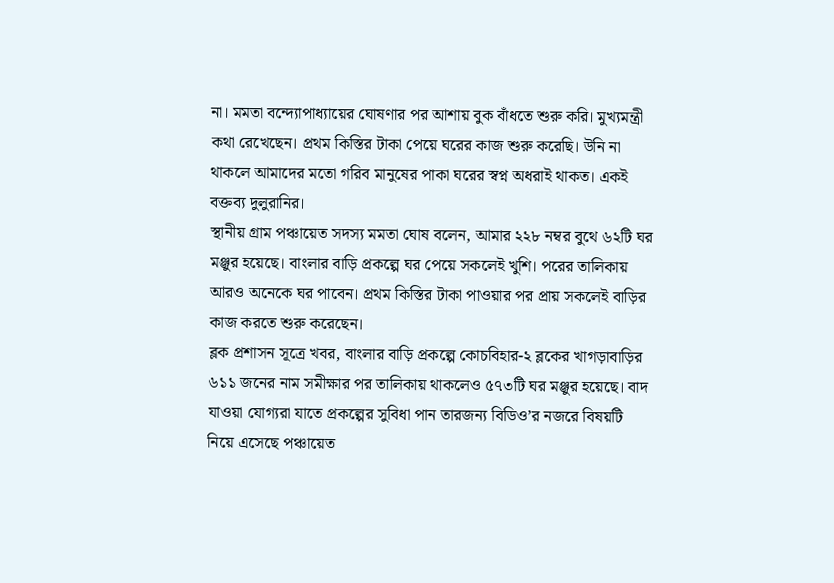না। মমতা বন্দ্যোপাধ্যায়ের ঘোষণার পর আশায় বুক বাঁধতে শুরু করি। মুখ্যমন্ত্রী কথা রেখেছেন। প্রথম কিস্তির টাকা পেয়ে ঘরের কাজ শুরু করেছি। উনি না থাকলে আমাদের মতো গরিব মানুষের পাকা ঘরের স্বপ্ন অধরাই থাকত। একই বক্তব্য দুলুরানির।
স্থানীয় গ্রাম পঞ্চায়েত সদস্য মমতা ঘোষ বলেন, আমার ২২৮ নম্বর বুথে ৬২টি ঘর মঞ্জুর হয়েছে। বাংলার বাড়ি প্রকল্পে ঘর পেয়ে সকলেই খুশি। পরের তালিকায় আরও অনেকে ঘর পাবেন। প্রথম কিস্তির টাকা পাওয়ার পর প্রায় সকলেই বাড়ির কাজ করতে শুরু করেছেন।
ব্লক প্রশাসন সূত্রে খবর, বাংলার বাড়ি প্রকল্পে কোচবিহার-২ ব্লকের খাগড়াবাড়ির ৬১১ জনের নাম সমীক্ষার পর তালিকায় থাকলেও ৫৭৩টি ঘর মঞ্জুর হয়েছে। বাদ যাওয়া যোগ্যরা যাতে প্রকল্পের সুবিধা পান তারজন্য বিডিও’র নজরে বিষয়টি নিয়ে এসেছে পঞ্চায়েত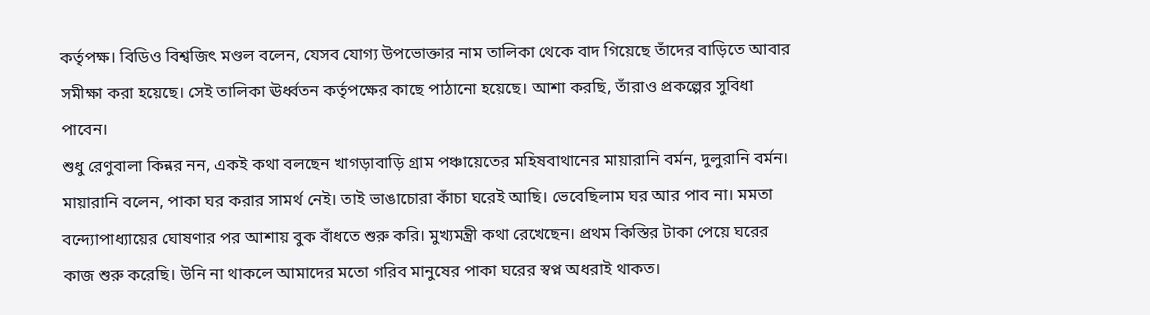কর্তৃপক্ষ। বিডিও বিশ্বজিৎ মণ্ডল বলেন, যেসব যোগ্য উপভোক্তার নাম তালিকা থেকে বাদ গিয়েছে তাঁদের বাড়িতে আবার সমীক্ষা করা হয়েছে। সেই তালিকা ঊর্ধ্বতন কর্তৃপক্ষের কাছে পাঠানো হয়েছে। আশা করছি, তাঁরাও প্রকল্পের সুবিধা পাবেন।
শুধু রেণুবালা কিন্নর নন, একই কথা বলছেন খাগড়াবাড়ি গ্রাম পঞ্চায়েতের মহিষবাথানের মায়ারানি বর্মন, দুলুরানি বর্মন। মায়ারানি বলেন, পাকা ঘর করার সামর্থ নেই। তাই ভাঙাচোরা কাঁচা ঘরেই আছি। ভেবেছিলাম ঘর আর পাব না। মমতা বন্দ্যোপাধ্যায়ের ঘোষণার পর আশায় বুক বাঁধতে শুরু করি। মুখ্যমন্ত্রী কথা রেখেছেন। প্রথম কিস্তির টাকা পেয়ে ঘরের কাজ শুরু করেছি। উনি না থাকলে আমাদের মতো গরিব মানুষের পাকা ঘরের স্বপ্ন অধরাই থাকত।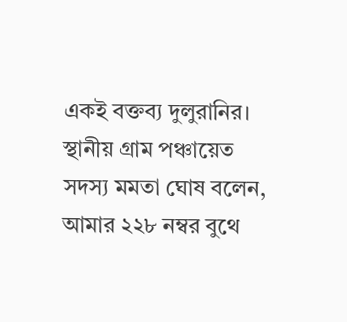একই বক্তব্য দুলুরানির।
স্থানীয় গ্রাম পঞ্চায়েত সদস্য মমতা ঘোষ বলেন, আমার ২২৮ নম্বর বুথে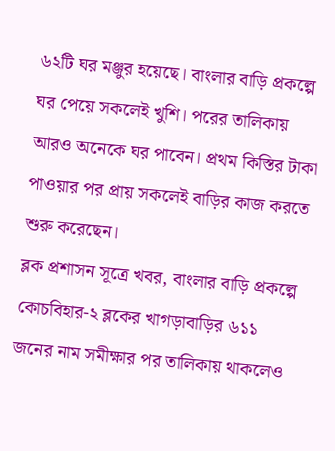৬২টি ঘর মঞ্জুর হয়েছে। বাংলার বাড়ি প্রকল্পে ঘর পেয়ে সকলেই খুশি। পরের তালিকায় আরও অনেকে ঘর পাবেন। প্রথম কিস্তির টাকা পাওয়ার পর প্রায় সকলেই বাড়ির কাজ করতে শুরু করেছেন।
ব্লক প্রশাসন সূত্রে খবর, বাংলার বাড়ি প্রকল্পে কোচবিহার-২ ব্লকের খাগড়াবাড়ির ৬১১ জনের নাম সমীক্ষার পর তালিকায় থাকলেও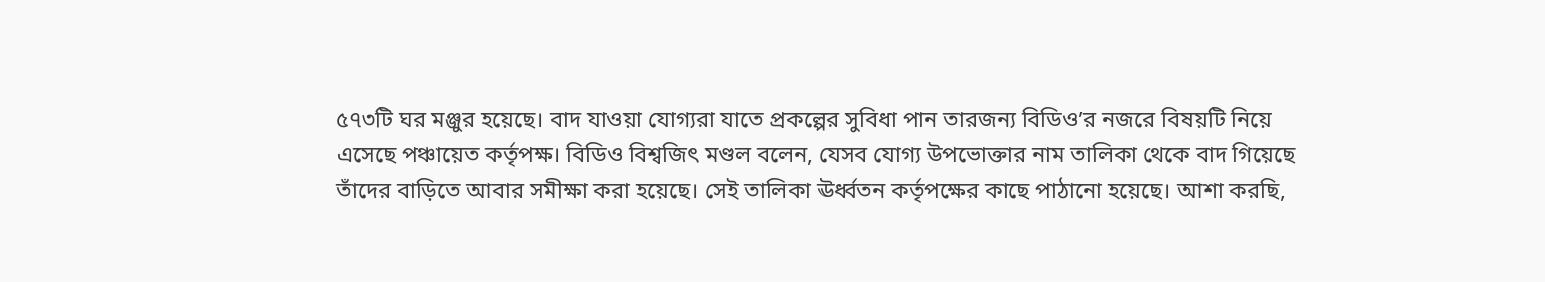৫৭৩টি ঘর মঞ্জুর হয়েছে। বাদ যাওয়া যোগ্যরা যাতে প্রকল্পের সুবিধা পান তারজন্য বিডিও’র নজরে বিষয়টি নিয়ে এসেছে পঞ্চায়েত কর্তৃপক্ষ। বিডিও বিশ্বজিৎ মণ্ডল বলেন, যেসব যোগ্য উপভোক্তার নাম তালিকা থেকে বাদ গিয়েছে তাঁদের বাড়িতে আবার সমীক্ষা করা হয়েছে। সেই তালিকা ঊর্ধ্বতন কর্তৃপক্ষের কাছে পাঠানো হয়েছে। আশা করছি,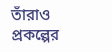তাঁরাও প্রকল্পের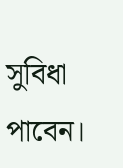সুবিধা পাবেন।